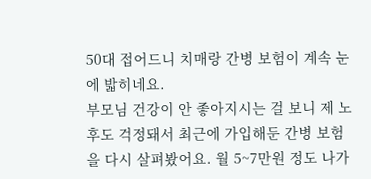50대 접어드니 치매랑 간병 보험이 계속 눈에 밟히네요.
부모님 건강이 안 좋아지시는 걸 보니 제 노후도 걱정돼서 최근에 가입해둔 간병 보험을 다시 살펴봤어요. 월 5~7만원 정도 나가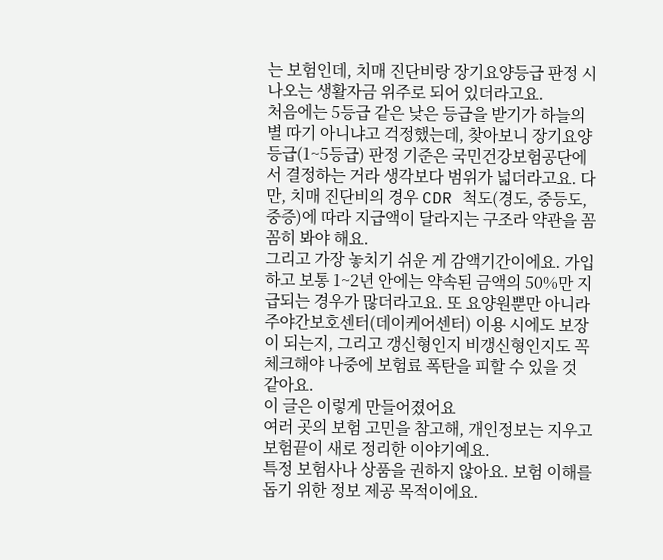는 보험인데, 치매 진단비랑 장기요양등급 판정 시 나오는 생활자금 위주로 되어 있더라고요.
처음에는 5등급 같은 낮은 등급을 받기가 하늘의 별 따기 아니냐고 걱정했는데, 찾아보니 장기요양등급(1~5등급) 판정 기준은 국민건강보험공단에서 결정하는 거라 생각보다 범위가 넓더라고요. 다만, 치매 진단비의 경우 CDR 척도(경도, 중등도, 중증)에 따라 지급액이 달라지는 구조라 약관을 꼼꼼히 봐야 해요.
그리고 가장 놓치기 쉬운 게 감액기간이에요. 가입하고 보통 1~2년 안에는 약속된 금액의 50%만 지급되는 경우가 많더라고요. 또 요양원뿐만 아니라 주야간보호센터(데이케어센터) 이용 시에도 보장이 되는지, 그리고 갱신형인지 비갱신형인지도 꼭 체크해야 나중에 보험료 폭탄을 피할 수 있을 것 같아요.
이 글은 이렇게 만들어졌어요
여러 곳의 보험 고민을 참고해, 개인정보는 지우고 보험끝이 새로 정리한 이야기예요.
특정 보험사나 상품을 권하지 않아요. 보험 이해를 돕기 위한 정보 제공 목적이에요.